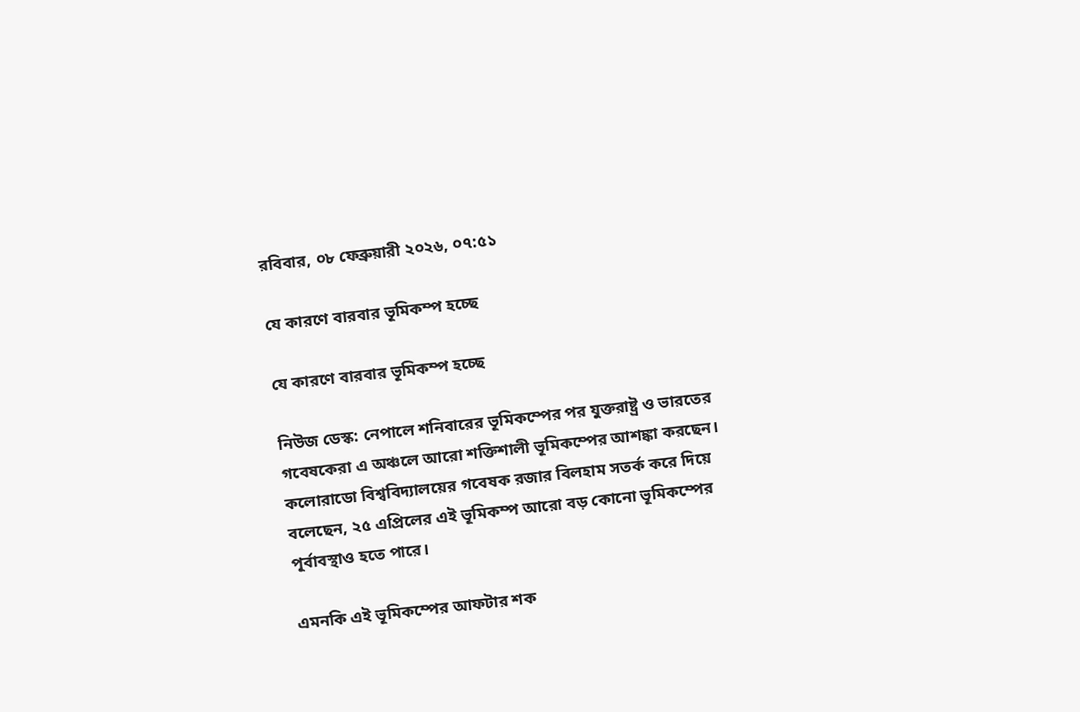রবিবার, ০৮ ফেব্রুয়ারী ২০২৬, ০৭:৫১

যে কারণে বারবার ভূমিকম্প হচ্ছে

যে কারণে বারবার ভূমিকম্প হচ্ছে

নিউজ ডেস্ক: নেপালে শনিবারের ভূমিকম্পের পর যুক্তরাষ্ট্র ও ভারতের গবেষকেরা এ অঞ্চলে আরো শক্তিশালী ভূমিকম্পের আশঙ্কা করছেন। কলোরাডো বিশ্ববিদ্যালয়ের গবেষক রজার বিলহাম সতর্ক করে দিয়ে বলেছেন, ২৫ এপ্রিলের এই ভূমিকম্প আরো বড় কোনো ভূমিকম্পের পূর্বাবস্থাও হতে পারে।

এমনকি এই ভূমিকম্পের আফটার শক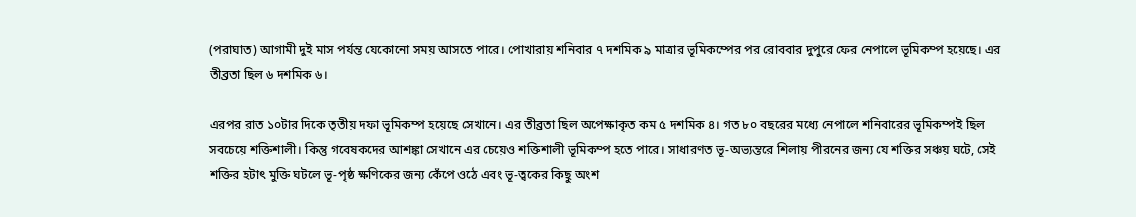(পরাঘাত) আগামী দুই মাস পর্যন্ত যেকোনো সময় আসতে পারে। পোখারায় শনিবার ৭ দশমিক ৯ মাত্রার ভূমিকম্পের পর রোববার দুপুরে ফের নেপালে ভূমিকম্প হয়েছে। এর তীব্রতা ছিল ৬ দশমিক ৬।

এরপর রাত ১০টার দিকে তৃতীয় দফা ভূমিকম্প হয়েছে সেখানে। এর তীব্রতা ছিল অপেক্ষাকৃত কম ৫ দশমিক ৪। গত ৮০ বছরের মধ্যে নেপালে শনিবারের ভূমিকম্পই ছিল সবচেয়ে শক্তিশালী। কিন্তু গবেষকদের আশঙ্কা সেখানে এর চেয়েও শক্তিশালী ভূমিকম্প হতে পারে। সাধারণত ভূ-অভ্যন্তরে শিলায় পীরনের জন্য যে শক্তির সঞ্চয় ঘটে, সেই শক্তির হটাৎ মুক্তি ঘটলে ভূ-পৃষ্ঠ ক্ষণিকের জন্য কেঁপে ওঠে এবং ভূ-ত্বকের কিছু অংশ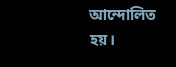আন্দোলিত হয়।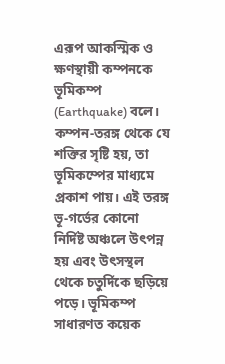এরূপ আকস্মিক ও ক্ষণস্থায়ী কম্পনকে ভূমিকম্প (Earthquake) বলে। কম্পন-তরঙ্গ থেকে যে শক্তির সৃষ্টি হয়, তা ভূমিকম্পের মাধ্যমে প্রকাশ পায়। এই তরঙ্গ ভূ-গর্ভের কোনো নির্দিষ্ট অঞ্চলে উৎপন্ন হয় এবং উৎসস্থল থেকে চতুর্দিকে ছড়িয়ে পড়ে। ভূমিকম্প সাধারণত কয়েক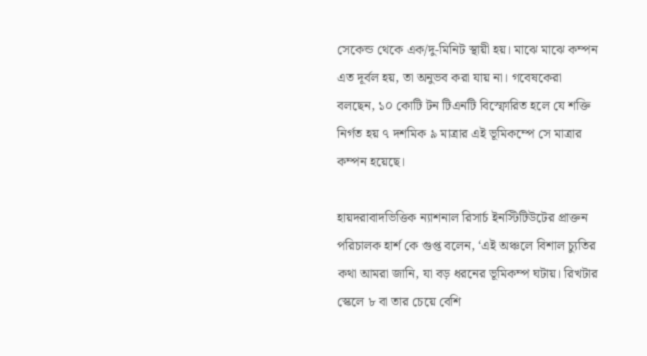সেকেন্ড থেকে এক/দু-মিনিট স্থায়ী হয়। মাঝে মাঝে কম্পন এত দূর্বল হয়, তা অনুভব করা যায় না। গবেষকেরা বলছেন, ১০ কোটি টন টিএনটি বিস্ফোরিত হলে যে শক্তি নির্গত হয় ৭ দশমিক ৯ মাত্রার এই ভূমিকম্পে সে মাত্রার কম্পন হয়েছে।

হায়দরাবাদভিত্তিক ন্যাশনাল রিসার্চ ইনস্টিটিউটের প্রাক্তন পরিচালক হার্শ কে গুপ্ত বলেন, ‘এই অঞ্চলে বিশাল চ্যুতির কথা আমরা জানি, যা বড় ধরনের ভূমিকম্প ঘটায়। রিখটার স্কেলে ৮ বা তার চেয়ে বেশি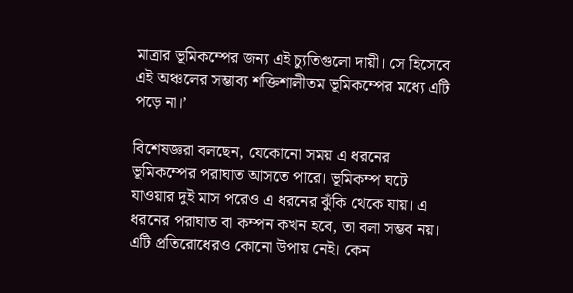মাত্রার ভূমিকম্পের জন্য এই চ্যুতিগুলো দায়ী। সে হিসেবে এই অঞ্চলের সম্ভাব্য শক্তিশালীতম ভূমিকম্পের মধ্যে এটি পড়ে না।’

বিশেষজ্ঞরা বলছেন, যেকোনো সময় এ ধরনের ভূমিকম্পের পরাঘাত আসতে পারে। ভূমিকম্প ঘটে যাওয়ার দুই মাস পরেও এ ধরনের ঝুঁকি থেকে যায়। এ ধরনের পরাঘাত বা কম্পন কখন হবে, তা বলা সম্ভব নয়। এটি প্রতিরোধেরও কোনো উপায় নেই। কেন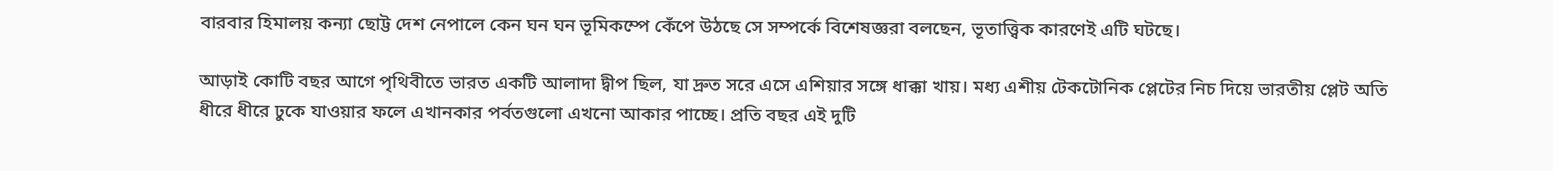বারবার হিমালয় কন্যা ছোট্ট দেশ নেপালে কেন ঘন ঘন ভূমিকম্পে কেঁপে উঠছে সে সম্পর্কে বিশেষজ্ঞরা বলছেন, ভূতাত্ত্বিক কারণেই এটি ঘটছে।

আড়াই কোটি বছর আগে পৃথিবীতে ভারত একটি আলাদা দ্বীপ ছিল, যা দ্রুত সরে এসে এশিয়ার সঙ্গে ধাক্কা খায়। মধ্য এশীয় টেকটোনিক প্লেটের নিচ দিয়ে ভারতীয় প্লেট অতি ধীরে ধীরে ঢুকে যাওয়ার ফলে এখানকার পর্বতগুলো এখনো আকার পাচ্ছে। প্রতি বছর এই দুটি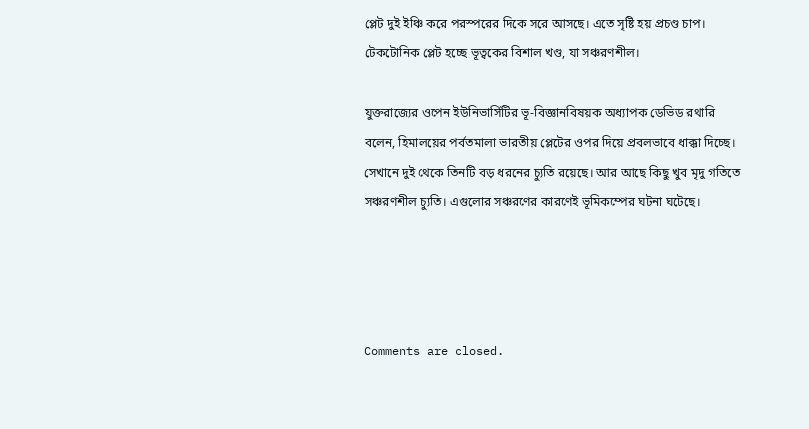প্লেট দুই ইঞ্চি করে পরস্পরের দিকে সরে আসছে। এতে সৃষ্টি হয় প্রচণ্ড চাপ। টেকটোনিক প্লেট হচ্ছে ভূত্বকের বিশাল খণ্ড, যা সঞ্চরণশীল।

যুক্তরাজ্যের ওপেন ইউনিভার্সিটির ভূ-বিজ্ঞানবিষয়ক অধ্যাপক ডেভিড রথারি বলেন, হিমালয়ের পর্বতমালা ভারতীয় প্লেটের ওপর দিয়ে প্রবলভাবে ধাক্কা দিচ্ছে। সেখানে দুই থেকে তিনটি বড় ধরনের চ্যুতি রয়েছে। আর আছে কিছু খুব মৃদু গতিতে সঞ্চরণশীল চ্যুতি। এগুলোর সঞ্চরণের কারণেই ভূমিকম্পের ঘটনা ঘটেছে।




Comments are closed.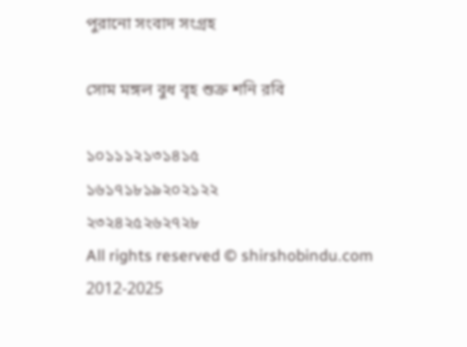পুরানো সংবাদ সংগ্রহ

সোম মঙ্গল বুধ বৃহ শুক্র শনি রবি

১০১১১২১৩১৪১৫
১৬১৭১৮১৯২০২১২২
২৩২৪২৫২৬২৭২৮
All rights reserved © shirshobindu.com 2012-2025